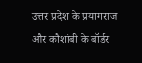उत्तर प्रदेश के प्रयागराज और कौशांबी के बॉर्डर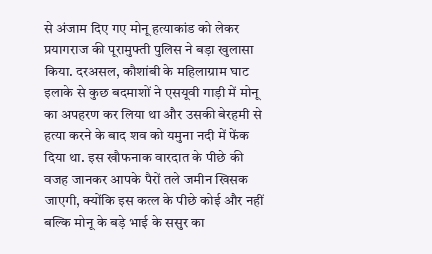से अंजाम दिए गए मोनू हत्याकांड को लेकर प्रयागराज की पूरामुफ्ती पुलिस ने बड़ा खुलासा किया. दरअसल, कौशांबी के महिलाग्राम घाट इलाके से कुछ बदमाशों ने एसयूवी गाड़ी में मोनू का अपहरण कर लिया था और उसकी बेरहमी से हत्या करने के बाद शव को यमुना नदी में फेंक दिया था. इस खौफनाक वारदात के पीछे की वजह जानकर आपके पैरों तले जमीन खिसक जाएगी, क्योंकि इस कत्ल के पीछे कोई और नहीं बल्कि मोनू के बड़े भाई के ससुर का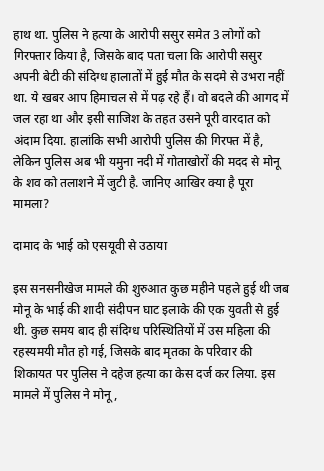हाथ था. पुलिस ने हत्या के आरोपी ससुर समेत 3 लोगों को गिरफ्तार किया है, जिसके बाद पता चला कि आरोपी ससुर अपनी बेटी की संदिग्ध हालातों में हुई मौत के सदमे से उभरा नहीं था. ये खबर आप हिमाचल से में पढ़ रहे हैं। वो बदले की आगद में जल रहा था और इसी साजिश के तहत उसने पूरी वारदात को अंदाम दिया. हालांकि सभी आरोपी पुलिस की गिरफ्त में है, लेकिन पुलिस अब भी यमुना नदी में गोताखोरों की मदद से मोनू के शव को तलाशने में जुटी है. जानिए आखिर क्या है पूरा मामला?

दामाद के भाई को एसयूवी से उठाया

इस सनसनीखेज मामले की शुरुआत कुछ महीने पहले हुई थी जब मोनू के भाई की शादी संदीपन घाट इलाके की एक युवती से हुई थी. कुछ समय बाद ही संदिग्ध परिस्थितियों में उस महिला की रहस्यमयी मौत हो गई, जिसके बाद मृतका के परिवार की शिकायत पर पुलिस ने दहेज हत्या का केस दर्ज कर लिया. इस मामले में पुलिस ने मोनू,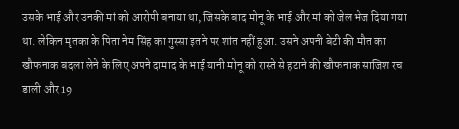उसके भाई और उनकी मां को आरोपी बनाया था, जिसके बाद मोनू के भाई और मां को जेल भेज दिया गया था. लेकिन मृतका के पिता नेम सिंह का गुस्सा इतने पर शांत नहीं हुआ. उसने अपनी बेटी की मौत का खौफनाक बदला लेने के लिए अपने दामाद के भाई यानी मोनू को रास्ते से हटाने की खौफनाक साजिश रच डाली और 19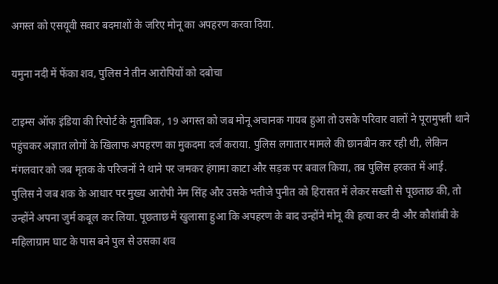अगस्त को एसयूवी सवार बदमाशों के जरिए मोनू का अपहरण करवा दिया.

यमुना नदी में फेंका शव, पुलिस ने तीन आरोपियों को दबोचा

टाइम्स ऑफ इंडिया की रिपोर्ट के मुताबिक, 19 अगस्त को जब मोनू अचानक गायब हुआ तो उसके परिवार वालों ने पूरामुफ्ती थाने पहुंचकर अज्ञात लोगों के खिलाफ अपहरण का मुकदमा दर्ज कराया. पुलिस लगातार मामले की छानबीन कर रही थी, लेकिन मंगलवार को जब मृतक के परिजनों ने थाने पर जमकर हंगामा काटा और सड़क पर बवाल किया, तब पुलिस हरकत में आई. पुलिस ने जब शक के आधार पर मुख्य आरोपी नेम सिंह और उसके भतीजे पुनीत को हिरासत में लेकर सख्ती से पूछताछ की, तो उन्होंने अपना जुर्म कबूल कर लिया. पूछताछ में खुलासा हुआ कि अपहरण के बाद उन्होंने मोनू की हत्या कर दी और कौशांबी के महिलाग्राम घाट के पास बने पुल से उसका शव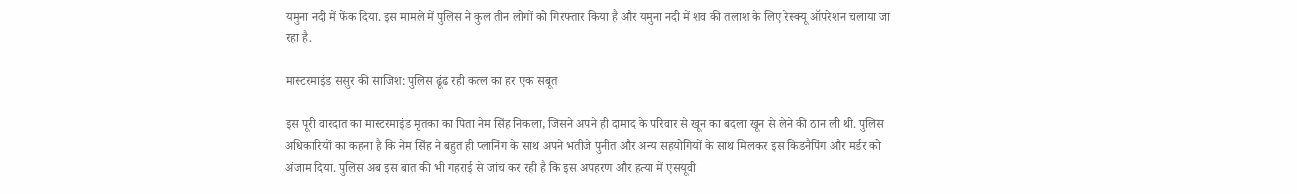यमुना नदी में फेंक दिया. इस मामले में पुलिस ने कुल तीन लोगों को गिरफ्तार किया है और यमुना नदी में शव की तलाश के लिए रेस्क्यू ऑपरेशन चलाया जा रहा है.

मास्टरमाइंड ससुर की साजिश: पुलिस ढूंढ रही कत्ल का हर एक सबूत

इस पूरी वारदात का मास्टरमाइंड मृतका का पिता नेम सिंह निकला, जिसने अपने ही दामाद के परिवार से खून का बदला खून से लेने की ठान ली थी. पुलिस अधिकारियों का कहना है कि नेम सिंह ने बहुत ही प्लानिंग के साथ अपने भतीजे पुनीत और अन्य सहयोगियों के साथ मिलकर इस किडनैपिंग और मर्डर को अंजाम दिया. पुलिस अब इस बात की भी गहराई से जांच कर रही है कि इस अपहरण और हत्या में एसयूवी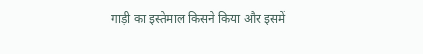गाड़ी का इस्तेमाल किसने किया और इसमें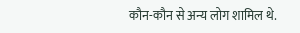कौन-कौन से अन्य लोग शामिल थे.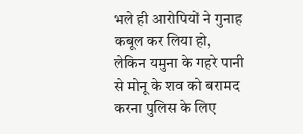भले ही आरोपियों ने गुनाह कबूल कर लिया हो, लेकिन यमुना के गहरे पानी से मोनू के शव को बरामद करना पुलिस के लिए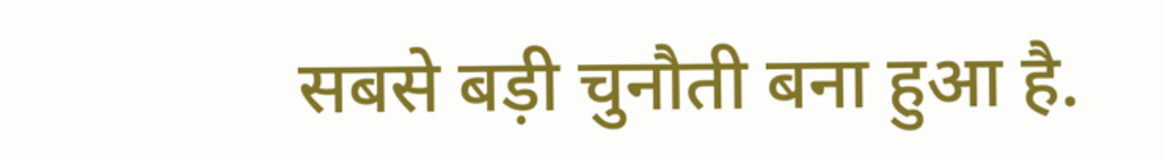सबसे बड़ी चुनौती बना हुआ है.